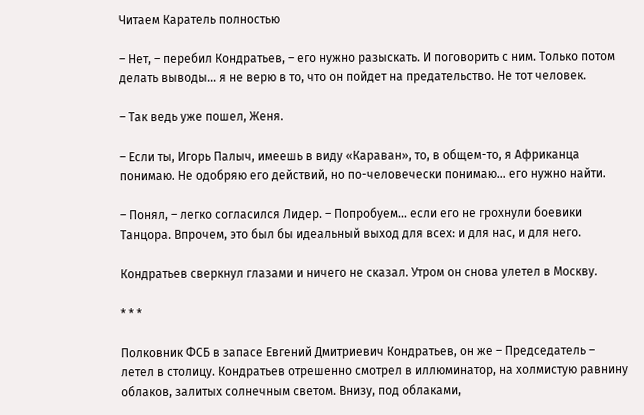Читаем Каратель полностью

– Нет, – перебил Кондратьев, – его нужно разыскать. И поговорить с ним. Только потом делать выводы… я не верю в то, что он пойдет на предательство. Не тот человек.

– Так ведь уже пошел, Женя.

– Если ты, Игорь Палыч, имеешь в виду «Караван», то, в общем-то, я Африканца понимаю. Не одобряю его действий, но по-человечески понимаю… его нужно найти.

– Понял, – легко согласился Лидер. – Попробуем… если его не грохнули боевики Танцора. Впрочем, это был бы идеальный выход для всех: и для нас, и для него.

Кондратьев сверкнул глазами и ничего не сказал. Утром он снова улетел в Москву.

* * *

Полковник ФСБ в запасе Евгений Дмитриевич Кондратьев, он же – Председатель – летел в столицу. Кондратьев отрешенно смотрел в иллюминатор, на холмистую равнину облаков, залитых солнечным светом. Внизу, под облаками,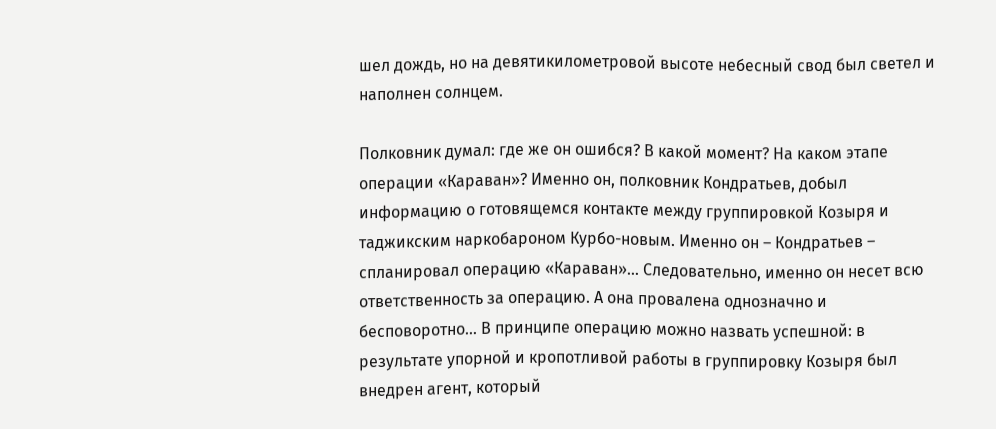шел дождь, но на девятикилометровой высоте небесный свод был светел и наполнен солнцем.

Полковник думал: где же он ошибся? В какой момент? На каком этапе операции «Караван»? Именно он, полковник Кондратьев, добыл информацию о готовящемся контакте между группировкой Козыря и таджикским наркобароном Курбо-новым. Именно он – Кондратьев – спланировал операцию «Караван»… Следовательно, именно он несет всю ответственность за операцию. А она провалена однозначно и бесповоротно… В принципе операцию можно назвать успешной: в результате упорной и кропотливой работы в группировку Козыря был внедрен агент, который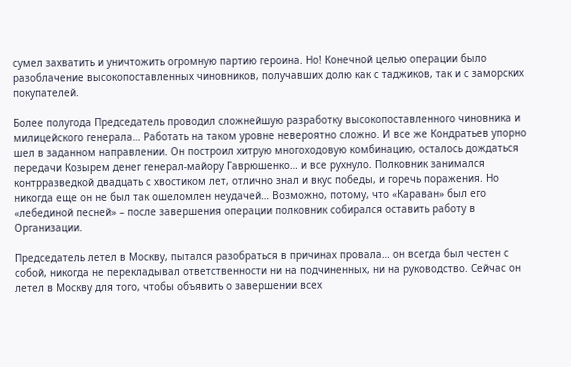сумел захватить и уничтожить огромную партию героина. Но! Конечной целью операции было разоблачение высокопоставленных чиновников, получавших долю как с таджиков, так и с заморских покупателей.

Более полугода Председатель проводил сложнейшую разработку высокопоставленного чиновника и милицейского генерала… Работать на таком уровне невероятно сложно. И все же Кондратьев упорно шел в заданном направлении. Он построил хитрую многоходовую комбинацию, осталось дождаться передачи Козырем денег генерал-майору Гаврюшенко… и все рухнуло. Полковник занимался контрразведкой двадцать с хвостиком лет, отлично знал и вкус победы, и горечь поражения. Но никогда еще он не был так ошеломлен неудачей… Возможно, потому, что «Караван» был его «лебединой песней» – после завершения операции полковник собирался оставить работу в Организации.

Председатель летел в Москву, пытался разобраться в причинах провала… он всегда был честен с собой, никогда не перекладывал ответственности ни на подчиненных, ни на руководство. Сейчас он летел в Москву для того, чтобы объявить о завершении всех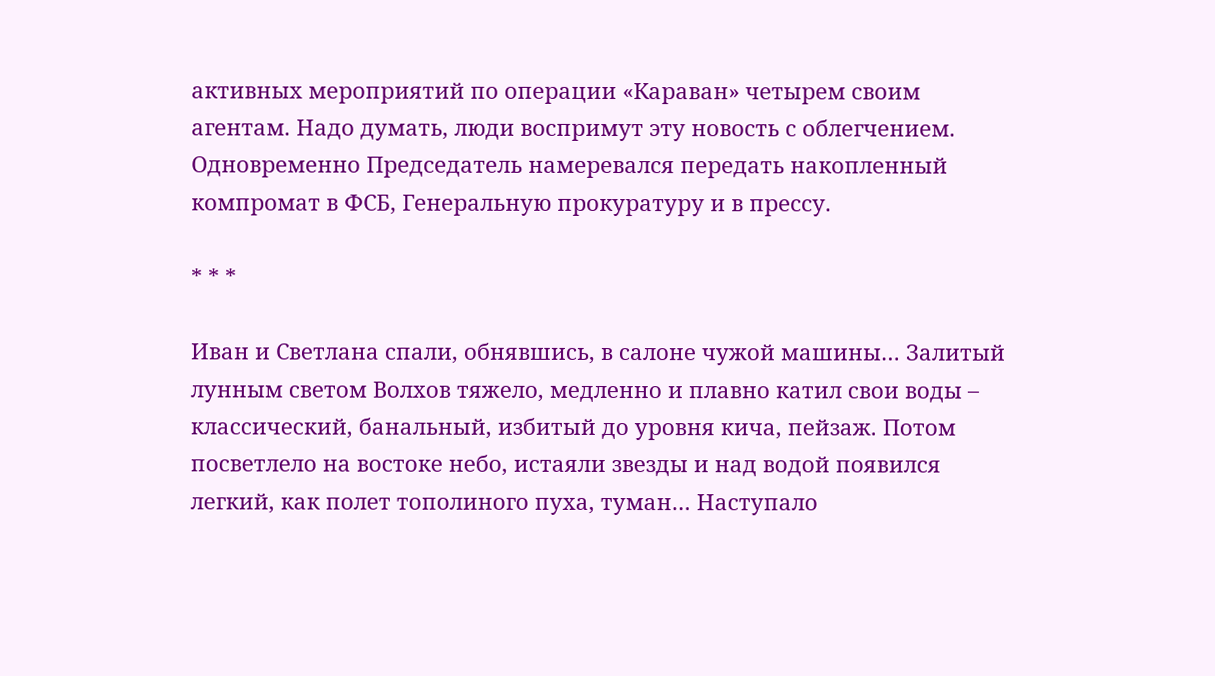активных мероприятий по операции «Караван» четырем своим агентам. Надо думать, люди воспримут эту новость с облегчением. Одновременно Председатель намеревался передать накопленный компромат в ФСБ, Генеральную прокуратуру и в прессу.

* * *

Иван и Светлана спали, обнявшись, в салоне чужой машины… Залитый лунным светом Волхов тяжело, медленно и плавно катил свои воды – классический, банальный, избитый до уровня кича, пейзаж. Потом посветлело на востоке небо, истаяли звезды и над водой появился легкий, как полет тополиного пуха, туман… Наступало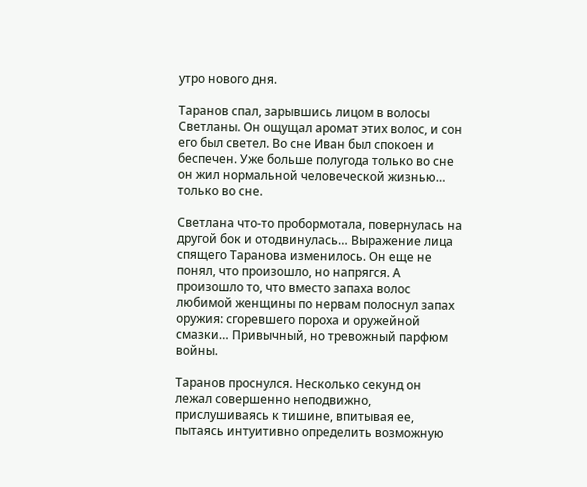утро нового дня.

Таранов спал, зарывшись лицом в волосы Светланы. Он ощущал аромат этих волос, и сон его был светел. Во сне Иван был спокоен и беспечен. Уже больше полугода только во сне он жил нормальной человеческой жизнью… только во сне.

Светлана что-то пробормотала, повернулась на другой бок и отодвинулась… Выражение лица спящего Таранова изменилось. Он еще не понял, что произошло, но напрягся. А произошло то, что вместо запаха волос любимой женщины по нервам полоснул запах оружия: сгоревшего пороха и оружейной смазки… Привычный, но тревожный парфюм войны.

Таранов проснулся. Несколько секунд он лежал совершенно неподвижно, прислушиваясь к тишине, впитывая ее, пытаясь интуитивно определить возможную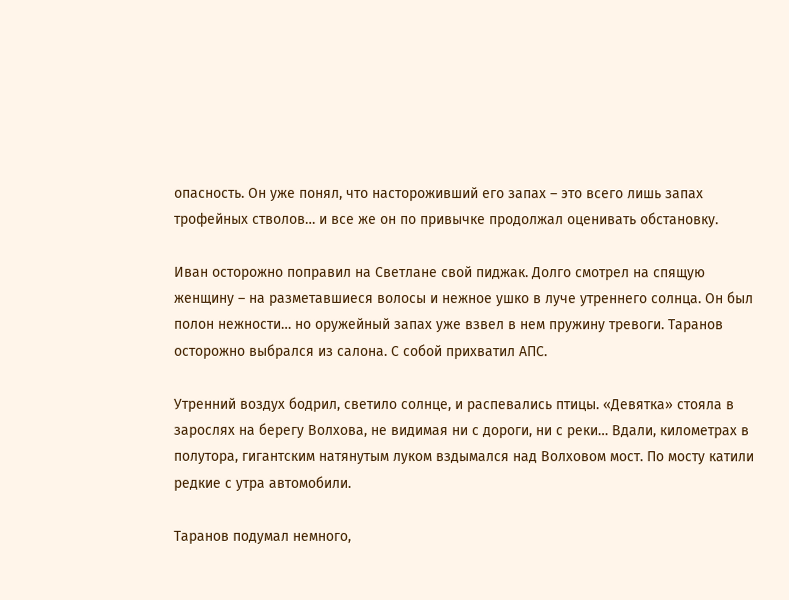опасность. Он уже понял, что настороживший его запах – это всего лишь запах трофейных стволов… и все же он по привычке продолжал оценивать обстановку.

Иван осторожно поправил на Светлане свой пиджак. Долго смотрел на спящую женщину – на разметавшиеся волосы и нежное ушко в луче утреннего солнца. Он был полон нежности… но оружейный запах уже взвел в нем пружину тревоги. Таранов осторожно выбрался из салона. С собой прихватил АПС.

Утренний воздух бодрил, светило солнце, и распевались птицы. «Девятка» стояла в зарослях на берегу Волхова, не видимая ни с дороги, ни с реки… Вдали, километрах в полутора, гигантским натянутым луком вздымался над Волховом мост. По мосту катили редкие с утра автомобили.

Таранов подумал немного,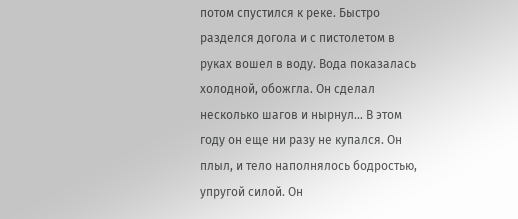потом спустился к реке. Быстро разделся догола и с пистолетом в руках вошел в воду. Вода показалась холодной, обожгла. Он сделал несколько шагов и нырнул… В этом году он еще ни разу не купался. Он плыл, и тело наполнялось бодростью, упругой силой. Он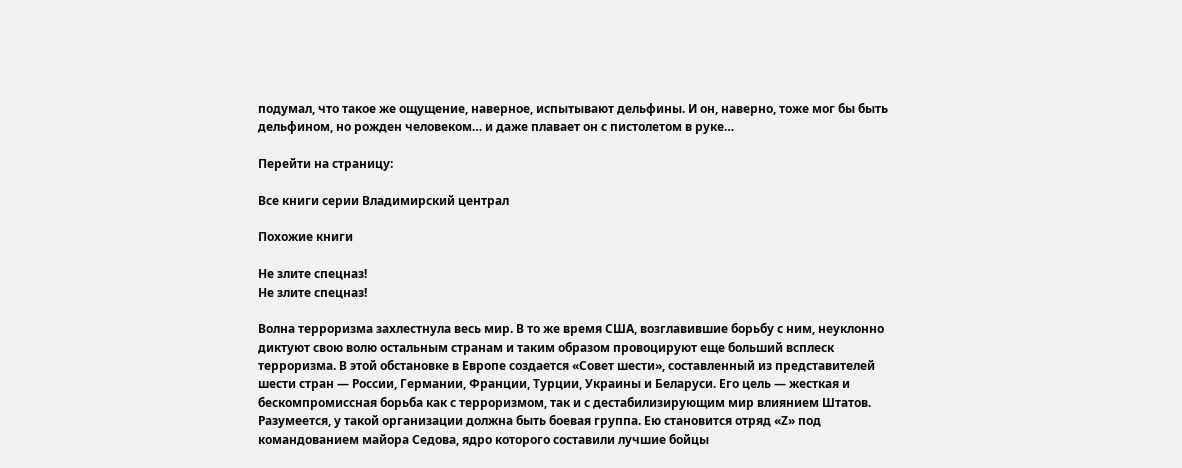подумал, что такое же ощущение, наверное, испытывают дельфины. И он, наверно, тоже мог бы быть дельфином, но рожден человеком… и даже плавает он с пистолетом в руке…

Перейти на страницу:

Все книги серии Владимирский централ

Похожие книги

Не злите спецназ!
Не злите спецназ!

Волна терроризма захлестнула весь мир. В то же время США, возглавившие борьбу с ним, неуклонно диктуют свою волю остальным странам и таким образом провоцируют еще больший всплеск терроризма. В этой обстановке в Европе создается «Совет шести», составленный из представителей шести стран — России, Германии, Франции, Турции, Украины и Беларуси. Его цель — жесткая и бескомпромиссная борьба как с терроризмом, так и с дестабилизирующим мир влиянием Штатов. Разумеется, у такой организации должна быть боевая группа. Ею становится отряд «Z» под командованием майора Седова, ядро которого составили лучшие бойцы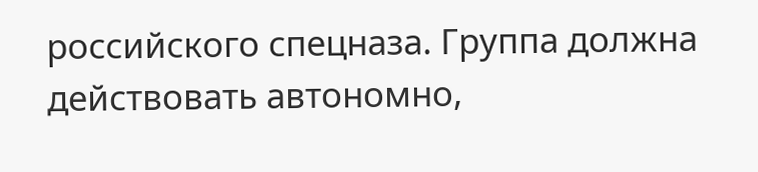российского спецназа. Группа должна действовать автономно,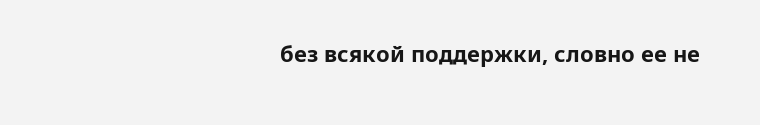без всякой поддержки, словно ее не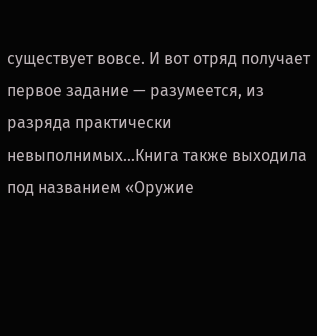существует вовсе. И вот отряд получает первое задание — разумеется, из разряда практически невыполнимых…Книга также выходила под названием «Оружие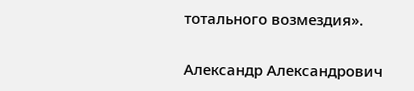тотального возмездия».

Александр Александрович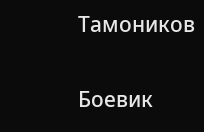Тамоников

Боевик